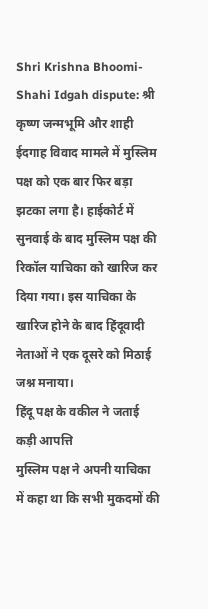Shri Krishna Bhoomi-Shahi Idgah dispute: श्री कृष्ण जन्मभूमि और शाही ईदगाह विवाद मामले में मुस्लिम पक्ष को एक बार फिर बड़ा झटका लगा है। हाईकोर्ट में सुनवाई के बाद मुस्लिम पक्ष की रिकॉल याचिका को खारिज कर दिया गया। इस याचिका के खारिज होने के बाद हिंदूवादी नेताओं ने एक दूसरे को मिठाई जश्न मनाया।
हिंदू पक्ष के वकील ने जताई कड़ी आपत्ति
मुस्लिम पक्ष ने अपनी याचिका में कहा था कि सभी मुकदमों की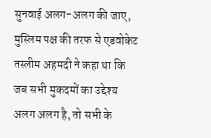सुनवाई अलग-अलग की जाए, मुस्लिम पक्ष की तरफ से एडवोकेट तस्लीम अहमदी ने कहा था कि जब सभी मुकदमों का उद्देश्य अलग अलग है, तो सभी के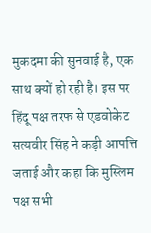मुकदमा की सुनवाई है, एक साथ क्यों हो रही है। इस पर हिंदू पक्ष तरफ से एडवोकेट सत्यवीर सिंह ने कड़ी आपत्ति जताई और कहा कि मुस्लिम पक्ष सभी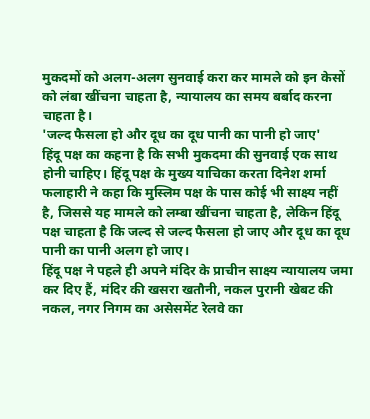मुकदमों को अलग-अलग सुनवाई करा कर मामले को इन केसों को लंबा खींचना चाहता है, न्यायालय का समय बर्बाद करना चाहता है।
'जल्द फैसला हो और दूध का दूध पानी का पानी हो जाए'
हिंदू पक्ष का कहना है कि सभी मुकदमा की सुनवाई एक साथ होनी चाहिए। हिंदू पक्ष के मुख्य याचिका करता दिनेश शर्मा फलाहारी ने कहा कि मुस्लिम पक्ष के पास कोई भी साक्ष्य नहीं है, जिससे यह मामले को लम्बा खींचना चाहता है, लेकिन हिंदू पक्ष चाहता है कि जल्द से जल्द फैसला हो जाए और दूध का दूध पानी का पानी अलग हो जाए।
हिंदू पक्ष ने पहले ही अपने मंदिर के प्राचीन साक्ष्य न्यायालय जमा कर दिए हैं, मंदिर की खसरा खतौनी, नकल पुरानी खेबट की नकल, नगर निगम का असेसमेंट रेलवे का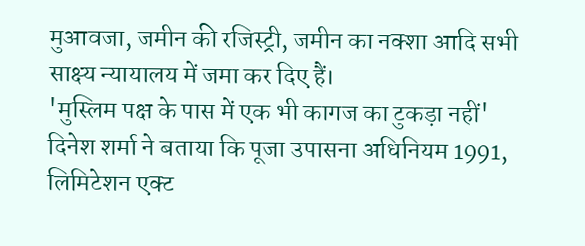मुआवजा, जमीन की रजिस्ट्री, जमीन का नक्शा आदि सभी साक्ष्य न्यायालय में जमा कर दिए हैं।
'मुस्लिम पक्ष के पास में एक भी कागज का टुकड़ा नहीं'
दिनेश शर्मा ने बताया कि पूजा उपासना अधिनियम 1991, लिमिटेशन एक्ट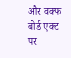और वक्फ बोर्ड एक्ट पर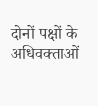दोनों पक्षों के अधिवक्ताओं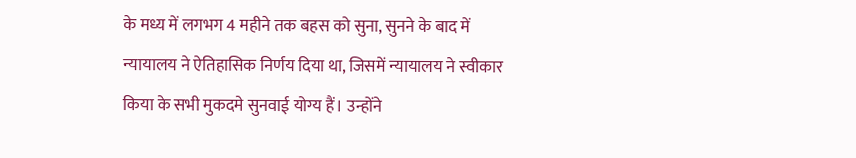के मध्य में लगभग 4 महीने तक बहस को सुना, सुनने के बाद में न्यायालय ने ऐतिहासिक निर्णय दिया था, जिसमें न्यायालय ने स्वीकार किया के सभी मुकदमे सुनवाई योग्य हैं। उन्होंने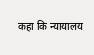कहा कि न्यायालय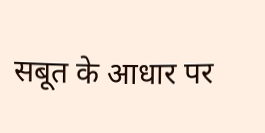सबूत के आधार पर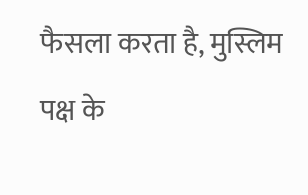फैसला करता है, मुस्लिम पक्ष के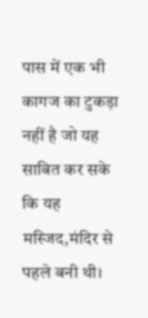पास में एक भी कागज का टुकड़ा नहीं है जो यह साबित कर सके कि यह मस्जिद,मंदिर से पहले बनी थी।